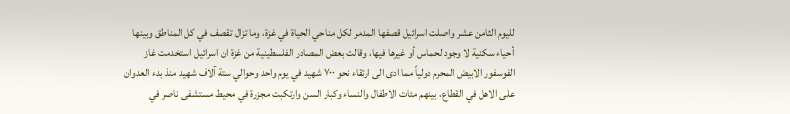لليوم الثامن عشر واصلت اسرائيل قصفها المدمر لكل مناحي الحياة في غزة، وما تزال تقصف في كل المناطق وبينها أحياء سكنية لا وجود لحماس أو غيرها فيها، وقالت بعض المصادر الفلسطينية من غزة ان اسرائيل استخدمت غاز الفوسفور الابيض المحرم دولياً مما ادى الى ارتقاء نحو ٧٠٠ شهيد في يوم واحد وحوالي ستة آلاف شهيد منذ بدء العدوان على الاهل في القطاع، بينهم مئات الاطفال والنساء وكبار السن وارتكبت مجزرة في محيط مستشفى ناصر في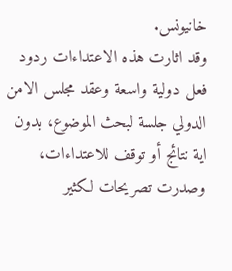خانيونس.
وقد اثارت هذه الاعتداءات ردود فعل دولية واسعة وعقد مجلس الامن الدولي جلسة لبحث الموضوع، بدون اية نتائج أو توقف للاعتداءات، وصدرت تصريحات لكثير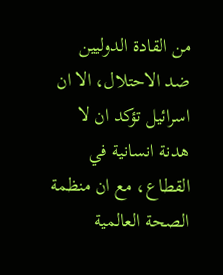من القادة الدوليين ضد الاحتلال، الا ان اسرائيل تؤكد ان لا هدنة انسانية في القطاع، مع ان منظمة الصحة العالمية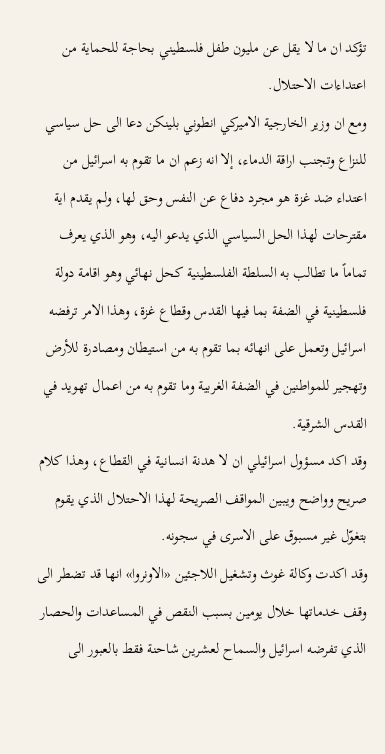تؤكد ان ما لا يقل عن مليون طفل فلسطيني بحاجة للحماية من اعتداءات الاحتلال.
ومع ان وزير الخارجية الاميركي انطوني بلينكن دعا الى حل سياسي للنزاع وتجنب اراقة الدماء، إلا انه زعم ان ما تقوم به اسرائيل من اعتداء ضد غزة هو مجرد دفاع عن النفس وحق لها، ولم يقدم اية مقترحات لهذا الحل السياسي الذي يدعو اليه، وهو الذي يعرف تماماً ما تطالب به السلطة الفلسطينية كحل نهائي وهو اقامة دولة فلسطينية في الضفة بما فيها القدس وقطاع غزة، وهذا الامر ترفضه اسرائيل وتعمل على انهائه بما تقوم به من استيطان ومصادرة للأرض وتهجير للمواطنين في الضفة الغربية وما تقوم به من اعمال تهويد في القدس الشرقية.
وقد اكد مسؤول اسرائيلي ان لا هدنة انسانية في القطاع، وهذا كلام صريح وواضح ويبين المواقف الصريحة لهذا الاحتلال الذي يقوم بتغوّل غير مسبوق على الاسرى في سجونه.
وقد اكدت وكالة غوث وتشغيل اللاجئين «الاونروا» انها قد تضطر الى وقف خدماتها خلال يومين بسبب النقص في المساعدات والحصار الذي تفرضه اسرائيل والسماح لعشرين شاحنة فقط بالعبور الى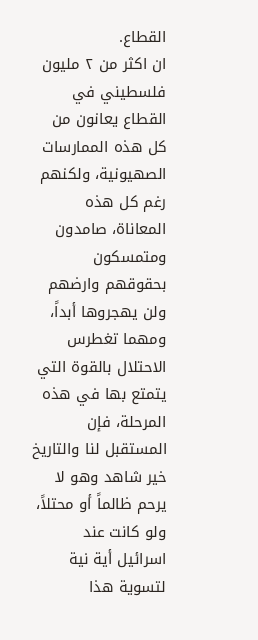القطاع.
ان اكثر من ٢ مليون فلسطيني في القطاع يعانون من كل هذه الممارسات الصهيونية، ولكنهم رغم كل هذه المعاناة، صامدون ومتمسكون بحقوقهم وارضهم ولن يهجروها أبداً، ومهما تغطرس الاحتلال بالقوة التي يتمتع بها في هذه المرحلة، فإن المستقبل لنا والتاريخ خير شاهد وهو لا يرحم ظالماً أو محتلاً، ولو كانت عند اسرائيل أية نية لتسوية هذا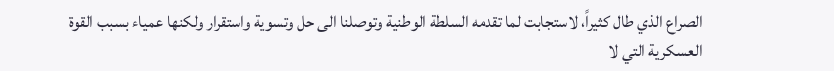الصراع الذي طال كثيراً، لاستجابت لما تقدمه السلطة الوطنية وتوصلنا الى حل وتسوية واستقرار ولكنها عمياء بسبب القوة العسكرية التي لا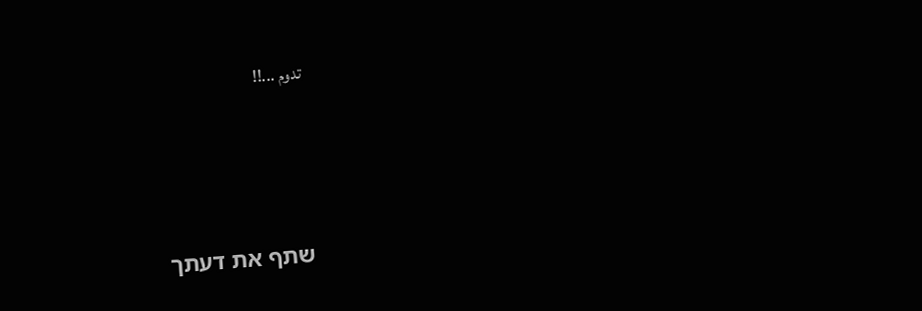تدوم ...!!





שתף את דעתך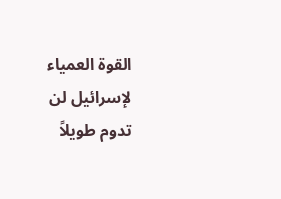القوة العمياء لإسرائيل لن تدوم طويلاً